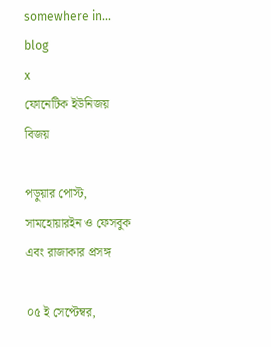somewhere in... blog
x
ফোনেটিক ইউনিজয় বিজয়

পড়ুয়ার পোস্ট, সামহোয়ারইন ও ফেসবুক এবং রাজাকার প্রসঙ্গ

০৫ ই সেপ্টেম্বর,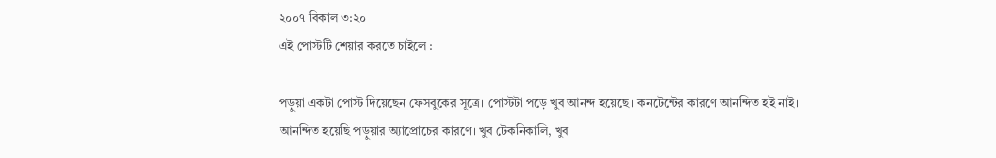২০০৭ বিকাল ৩:২০
এই পোস্টটি শেয়ার করতে চাইলে :

পড়ুয়া একটা পোস্ট দিয়েছেন ফেসবুকের সূত্রে। পোস্টটা পড়ে খুব আনন্দ হয়েছে। কনটেন্টের কারণে আনন্দিত হই নাই। আনন্দিত হয়েছি পড়ুয়ার অ্যাপ্রোচের কারণে। খুব টেকনিকালি, খুব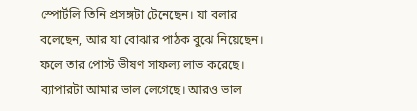স্পোর্টলি তিনি প্রসঙ্গটা টেনেছেন। যা বলার বলেছেন, আর যা বোঝার পাঠক বুঝে নিয়েছেন। ফলে তার পোস্ট ভীষণ সাফল্য লাভ করেছে। ব্যাপারটা আমার ভাল লেগেছে। আরও ভাল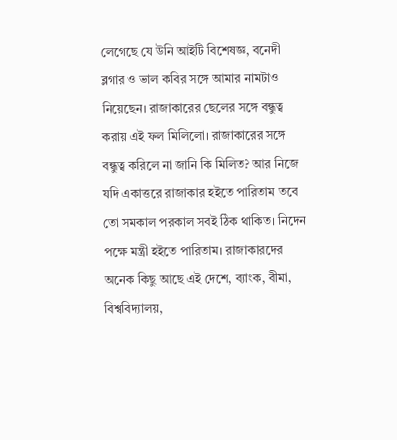লেগেছে যে উনি আইটি বিশেষজ্ঞ, বনেদী ব্লগার ও ভাল কবির সঙ্গে আমার নামটাও নিয়েছেন। রাজাকারের ছেলের সঙ্গে বন্ধুত্ব করায় এই ফল মিলিলো। রাজাকারের সঙ্গে বন্ধুত্ব করিলে না জানি কি মিলিত? আর নিজে যদি একাত্তরে রাজাকার হইতে পারিতাম তবে তো সমকাল পরকাল সবই ঠিক থাকিত। নিদেন পক্ষে মন্ত্রী হইতে পারিতাম। রাজাকারদের অনেক কিছু আছে এই দেশে, ব্যাংক, বীমা, বিশ্ববিদ্যালয়,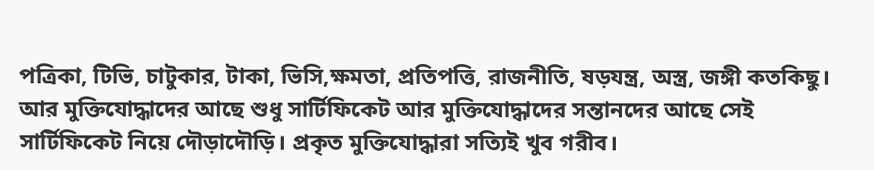পত্রিকা, টিভি, চাটুকার, টাকা, ভিসি,ক্ষমতা, প্রতিপত্তি, রাজনীতি, ষড়যন্ত্র, অস্ত্র, জঙ্গী কতকিছু। আর মুক্তিযোদ্ধাদের আছে শুধু সার্টিফিকেট আর মুক্তিযোদ্ধাদের সন্তানদের আছে সেই সার্টিফিকেট নিয়ে দৌড়াদৌড়ি। প্রকৃত মুক্তিযোদ্ধারা সত্যিই খুব গরীব।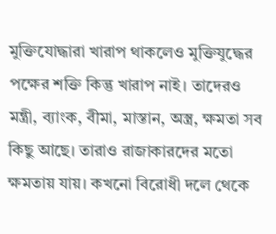মুক্তিযোদ্ধারা খারাপ থাকলেও মুক্তিযুদ্ধের পক্ষের শক্তি কিন্তু খারাপ নাই। তাদেরও মন্ত্রী, ব্যাংক, বীমা, মাস্তান, অস্ত্র, ক্ষমতা সব কিছু আছে। তারাও রাজাকারদের মতো ক্ষমতায় যায়। কখনো বিরোধী দলে থেকে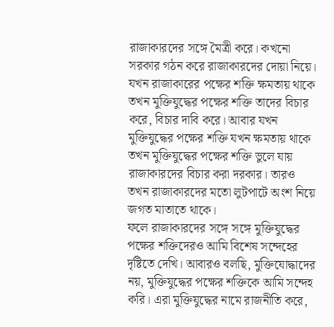রাজাকারদের সঙ্গে মৈত্রী করে। কখনো সরকার গঠন করে রাজাকারদের দোয়া নিয়ে। যখন রাজাকারের পক্ষের শক্তি ক্ষমতায় থাকে তখন মুক্তিযুদ্ধের পক্ষের শক্তি তাদের বিচার করে, বিচার দাবি করে। আবার যখন মুক্তিযুদ্ধের পক্ষের শক্তি যখন ক্ষমতায় থাকে তখন মুক্তিযুদ্ধের পক্ষের শক্তি ভুলে যায় রাজাকারদের বিচার করা দরকার। তারও তখন রাজাকারদের মতো লুটপাটে অংশ নিয়ে জগত মাতাতে থাকে।
ফলে রাজাকারদের সঙ্গে সঙ্গে মুক্তিযুদ্ধের পক্ষের শক্তিদেরও আমি বিশেষ সন্দেহের দৃষ্টিতে দেখি। আবারও বলছি, মুক্তিযোদ্ধাদের নয়, মুক্তিযুদ্ধের পক্ষের শক্তিকে আমি সন্দেহ করি। এরা মুক্তিযুদ্ধের নামে রাজনীতি করে,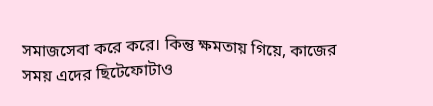সমাজসেবা করে করে। কিন্তু ক্ষমতায় গিয়ে, কাজের সময় এদের ছিটেফোটাও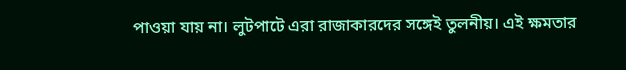পাওয়া যায় না। লুটপাটে এরা রাজাকারদের সঙ্গেই তুলনীয়। এই ক্ষমতার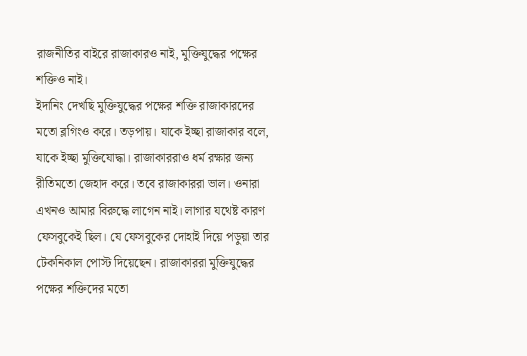রাজনীতির বাইরে রাজাকারও নাই, মুক্তিযুদ্ধের পক্ষের শক্তিও নাই।
ইদানিং দেখছি মুক্তিযুদ্ধের পক্ষের শক্তি রাজাকারদের মতো ব্লগিংও করে। তড়পায়। যাকে ইচ্ছা রাজাকার বলে, যাকে ইচ্ছা মুক্তিযোদ্ধা। রাজাকাররাও ধর্ম রক্ষার জন্য রীতিমতো জেহাদ করে। তবে রাজাকাররা ভাল। ওনারা এখনও আমার বিরুদ্ধে লাগেন নাই। লাগার যথেষ্ট কারণ ফেসবুকেই ছিল। যে ফেসবুকের দোহাই দিয়ে পড়ুয়া তার টেকনিকাল পোস্ট দিয়েছেন। রাজাকাররা মুক্তিযুদ্ধের পক্ষের শক্তিদের মতো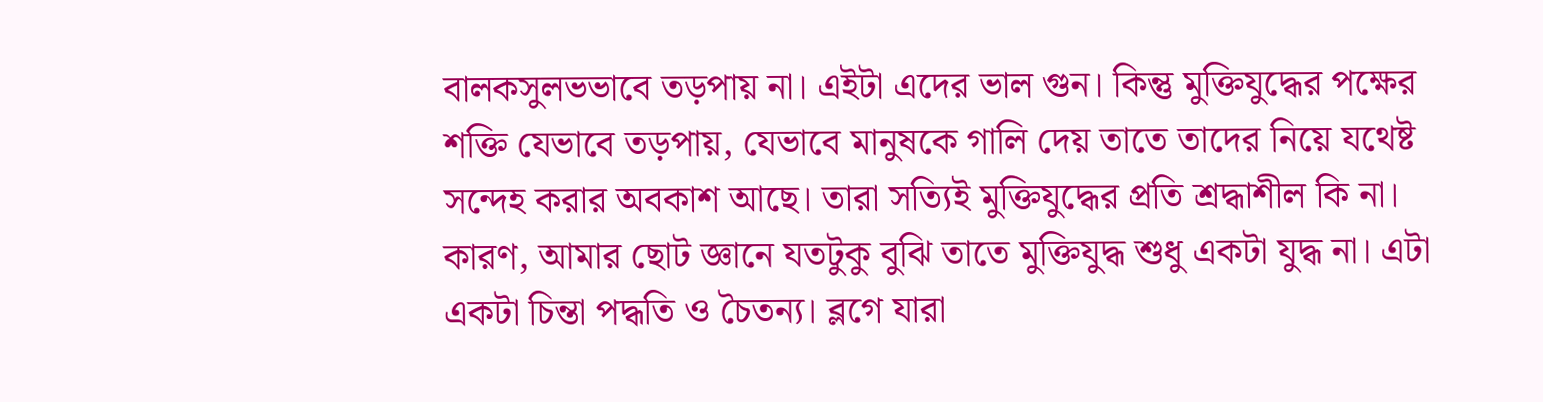বালকসুলভভাবে তড়পায় না। এইটা এদের ভাল গুন। কিন্তু মুক্তিযুদ্ধের পক্ষের শক্তি যেভাবে তড়পায়, যেভাবে মানুষকে গালি দেয় তাতে তাদের নিয়ে যথেষ্ট সন্দেহ করার অবকাশ আছে। তারা সত্যিই মুক্তিযুদ্ধের প্রতি শ্রদ্ধাশীল কি না। কারণ, আমার ছোট জ্ঞানে যতটুকু বুঝি তাতে মুক্তিযুদ্ধ শুধু একটা যুদ্ধ না। এটা একটা চিন্তা পদ্ধতি ও চৈতন্য। ব্লগে যারা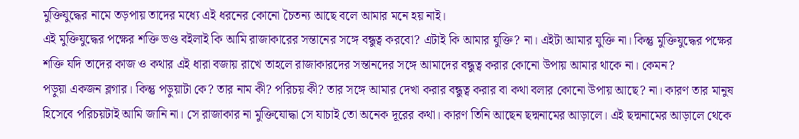মুক্তিযুদ্ধের নামে তড়পায় তাদের মধ্যে এই ধরনের কোনো চৈতন্য আছে বলে আমার মনে হয় নাই।
এই মুক্তিযুদ্ধের পক্ষের শক্তি ভণ্ড বইলাই কি আমি রাজাকারের সন্তানের সঙ্গে বন্ধুত্ব করবো? এটাই কি আমার যুক্তি? না। এইটা আমার যুক্তি না। কিন্তু মুক্তিযুদ্ধের পক্ষের শক্তি যদি তাদের কাজ ও কথার এই ধারা বজায় রাখে তাহলে রাজাকারদের সন্তানদের সঙ্গে আমাদের বন্ধুত্ব করার কোনো উপায় আমার থাকে না। কেমন?
পড়ুয়া একজন ব্লগার। কিন্তু পড়ুয়াটা কে? তার নাম কী? পরিচয় কী? তার সঙ্গে আমার দেখা করার বন্ধুত্ব করার বা কথা বলার কোনো উপায় আছে? না। কারণ তার মানুষ হিসেবে পরিচয়টাই আমি জানি না। সে রাজাকার না মুক্তিযোদ্ধা সে যাচাই তো অনেক দূরের কথা। কারণ তিনি আছেন ছদ্মনামের আড়ালে। এই ছদ্মনামের আড়ালে থেকে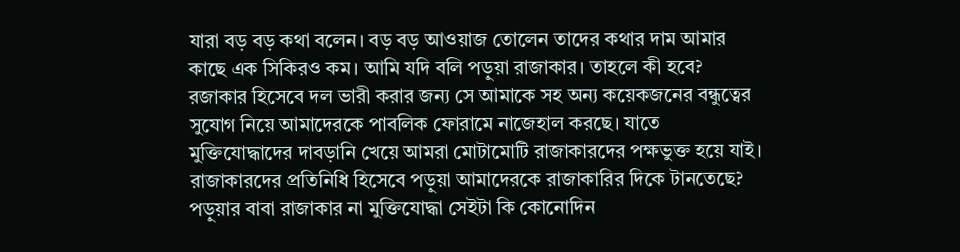যারা বড় বড় কথা বলেন। বড় বড় আওয়াজ তোলেন তাদের কথার দাম আমার কাছে এক সিকিরও কম। আমি যদি বলি পড়ুয়া রাজাকার। তাহলে কী হবে? রজাকার হিসেবে দল ভারী করার জন্য সে আমাকে সহ অন্য কয়েকজনের বন্ধুত্বের সুযোগ নিয়ে আমাদেরকে পাবলিক ফোরামে নাজেহাল করছে। যাতে মুক্তিযোদ্ধাদের দাবড়ানি খেয়ে আমরা মোটামোটি রাজাকারদের পক্ষভুক্ত হয়ে যাই। রাজাকারদের প্রতিনিধি হিসেবে পড়ুয়া আমাদেরকে রাজাকারির দিকে টানতেছে? পড়ুয়ার বাবা রাজাকার না মুক্তিযোদ্ধা সেইটা কি কোনোদিন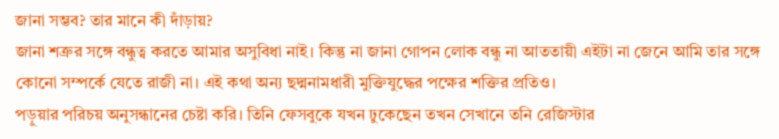জানা সম্ভব? তার মানে কী দাঁড়ায়?
জানা শত্রুর সঙ্গে বন্ধুত্ব করতে আমার অসুবিধা নাই। কিন্তু না জানা গোপন লোক বন্ধু না আততায়ী এইটা না জেনে আমি তার সঙ্গে কোনো সম্পর্কে যেতে রাজী না। এই কথা অন্য ছদ্মনামধারী মুক্তিযুদ্ধের পক্ষের শক্তির প্রতিও।
পড়ুয়ার পরিচয় অনুসন্ধানের চেষ্টা করি। তিনি ফেসবুকে যখন ঢুকেছেন তখন সেখানে তনি রেজিস্টার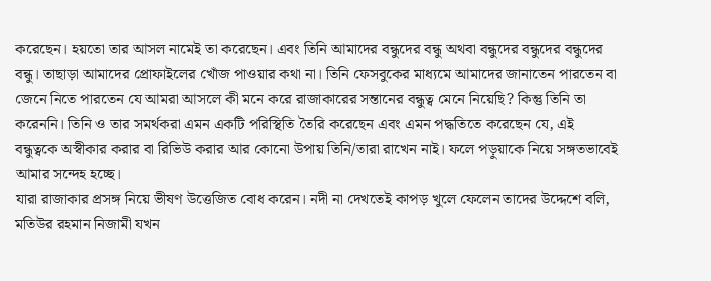করেছেন। হয়তো তার আসল নামেই তা করেছেন। এবং তিনি আমাদের বন্ধুদের বন্ধু অথবা বন্ধুদের বন্ধুদের বন্ধুদের বন্ধু। তাছাড়া আমাদের প্রোফাইলের খোঁজ পাওয়ার কথা না। তিনি ফেসবুকের মাধ্যমে আমাদের জানাতেন পারতেন বা জেনে নিতে পারতেন যে আমরা আসলে কী মনে করে রাজাকারের সন্তানের বন্ধুত্ব মেনে নিয়েছি? কিন্তু তিনি তা করেননি। তিনি ও তার সমর্থকরা এমন একটি পরিস্থিতি তৈরি করেছেন এবং এমন পদ্ধতিতে করেছেন যে, এই বন্ধুত্বকে অস্বীকার করার বা রিভিউ করার আর কোনো উপায় তিনি/তারা রাখেন নাই। ফলে পড়ুয়াকে নিয়ে সঙ্গতভাবেই আমার সন্দেহ হচ্ছে।
যারা রাজাকার প্রসঙ্গ নিয়ে ভীষণ উত্তেজিত বোধ করেন। নদী না দেখতেই কাপড় খুলে ফেলেন তাদের উদ্দেশে বলি, মতিউর রহমান নিজামী যখন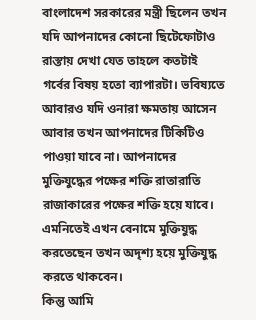বাংলাদেশ সরকারের মন্ত্রী ছিলেন তখন যদি আপনাদের কোনো ছিটেফোটাও রাস্তায় দেখা যেত তাহলে কতটাই গর্বের বিষয় হতো ব্যাপারটা। ভবিষ্যতে আবারও যদি ওনারা ক্ষমতায় আসেন আবার তখন আপনাদের টিকিটিও পাওয়া যাবে না। আপনাদের মুক্তিযুদ্ধের পক্ষের শক্তি রাতারাতি রাজাকারের পক্ষের শক্তি হয়ে যাবে। এমনিতেই এখন বেনামে মুক্তিযুদ্ধ করতেছেন তখন অদৃশ্য হয়ে মুক্তিযুদ্ধ করতে থাকবেন।
কিন্তু আমি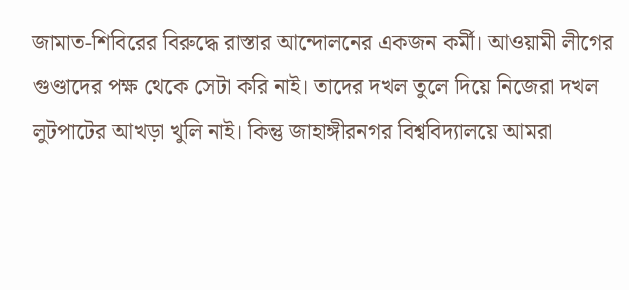জামাত-শিবিরের বিরুদ্ধে রাস্তার আন্দোলনের একজন কর্মী। আওয়ামী লীগের গুণ্ডাদের পক্ষ থেকে সেটা করি নাই। তাদের দখল তুলে দিয়ে নিজেরা দখল লুটপাটের আখড়া খুলি নাই। কিন্তু জাহাঙ্গীরনগর বিশ্ববিদ্যালয়ে আমরা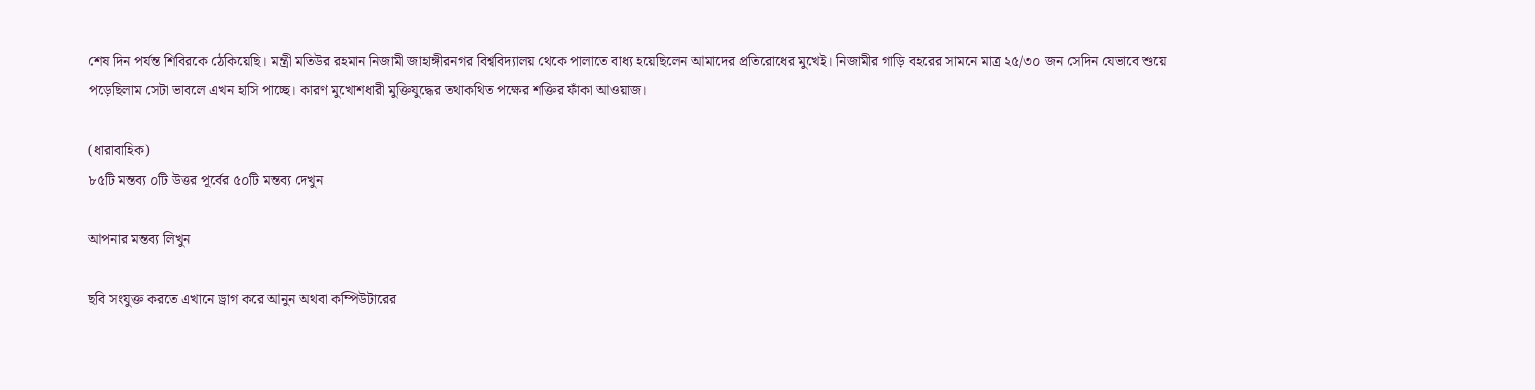শেষ দিন পর্যন্ত শিবিরকে ঠেকিয়েছি। মন্ত্রী মতিউর রহমান নিজামী জাহাঙ্গীরনগর বিশ্ববিদ্যালয় থেকে পালাতে বাধ্য হয়েছিলেন আমাদের প্রতিরোধের মুখেই। নিজামীর গাড়ি বহরের সামনে মাত্র ২৫/৩০ জন সেদিন যেভাবে শুয়ে পড়েছিলাম সেটা ভাবলে এখন হাসি পাচ্ছে। কারণ মুখোশধারী মুক্তিযুদ্ধের তথাকথিত পক্ষের শক্তির ফাঁকা আওয়াজ।

(ধারাবাহিক)
৮৫টি মন্তব্য ০টি উত্তর পূর্বের ৫০টি মন্তব্য দেখুন

আপনার মন্তব্য লিখুন

ছবি সংযুক্ত করতে এখানে ড্রাগ করে আনুন অথবা কম্পিউটারের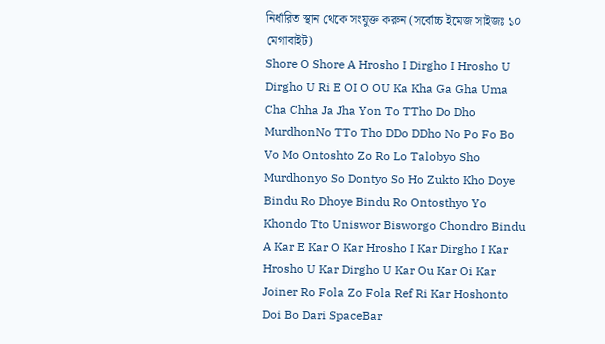নির্ধারিত স্থান থেকে সংযুক্ত করুন (সর্বোচ্চ ইমেজ সাইজঃ ১০ মেগাবাইট)
Shore O Shore A Hrosho I Dirgho I Hrosho U Dirgho U Ri E OI O OU Ka Kha Ga Gha Uma Cha Chha Ja Jha Yon To TTho Do Dho MurdhonNo TTo Tho DDo DDho No Po Fo Bo Vo Mo Ontoshto Zo Ro Lo Talobyo Sho Murdhonyo So Dontyo So Ho Zukto Kho Doye Bindu Ro Dhoye Bindu Ro Ontosthyo Yo Khondo Tto Uniswor Bisworgo Chondro Bindu A Kar E Kar O Kar Hrosho I Kar Dirgho I Kar Hrosho U Kar Dirgho U Kar Ou Kar Oi Kar Joiner Ro Fola Zo Fola Ref Ri Kar Hoshonto Doi Bo Dari SpaceBar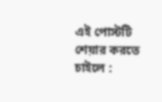এই পোস্টটি শেয়ার করতে চাইলে :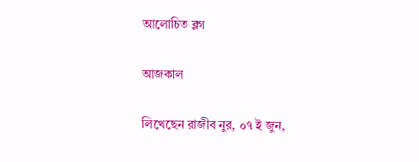আলোচিত ব্লগ

আজকাল

লিখেছেন রাজীব নুর, ০৭ ই জুন,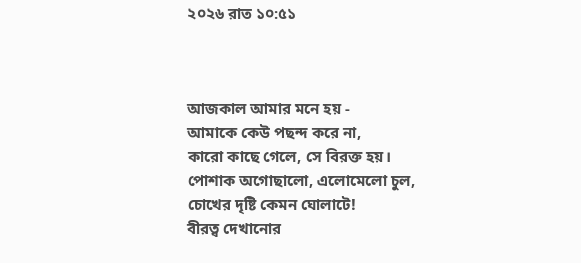২০২৬ রাত ১০:৫১



আজকাল আমার মনে হয় -
আমাকে কেউ পছন্দ করে না,
কারো কাছে গেলে, সে বিরক্ত হয়।
পোশাক অগোছালো, এলোমেলো চুল,
চোখের দৃষ্টি কেমন ঘোলাটে!
বীরত্ব দেখানোর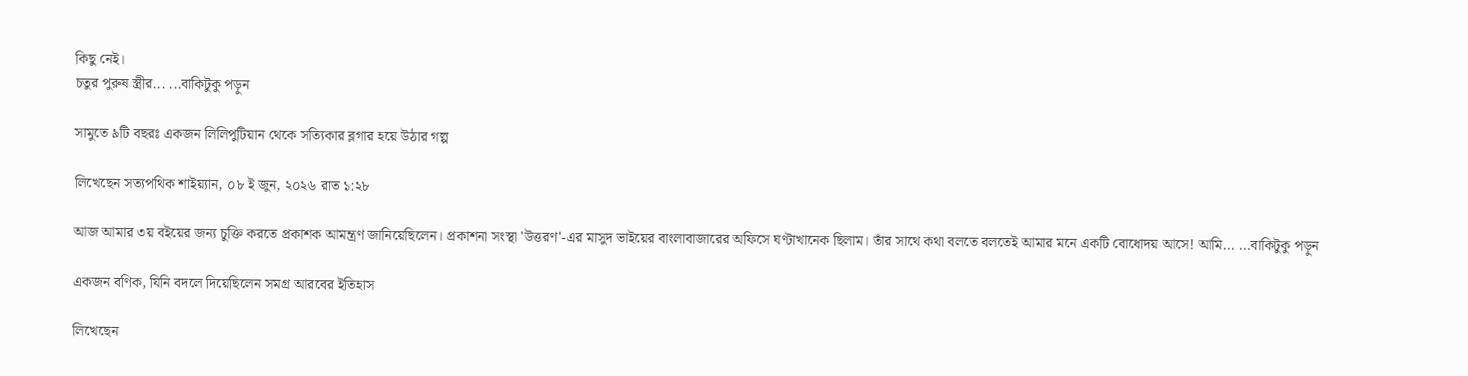কিছু নেই।
চতুর পুরুষ স্ত্রীর... ...বাকিটুকু পড়ুন

সামুতে ৯টি বছরঃ একজন লিলিপুটিয়ান থেকে সত্যিকার ব্লগার হয়ে উঠার গল্প

লিখেছেন সত্যপথিক শাইয়্যান, ০৮ ই জুন, ২০২৬ রাত ১:২৮

আজ আমার ৩য় বইয়ের জন্য চুক্তি করতে প্রকাশক আমন্ত্রণ জানিয়েছিলেন। প্রকাশনা সংস্থা 'উত্তরণ'-এর মাসুদ ভাইয়ের বাংলাবাজারের অফিসে ঘণ্টাখানেক ছিলাম। তাঁর সাথে কথা বলতে বলতেই আমার মনে একটি বোধোদয় আসে! আমি... ...বাকিটুকু পড়ুন

একজন বণিক, যিনি বদলে দিয়েছিলেন সমগ্র আরবের ইতিহাস

লিখেছেন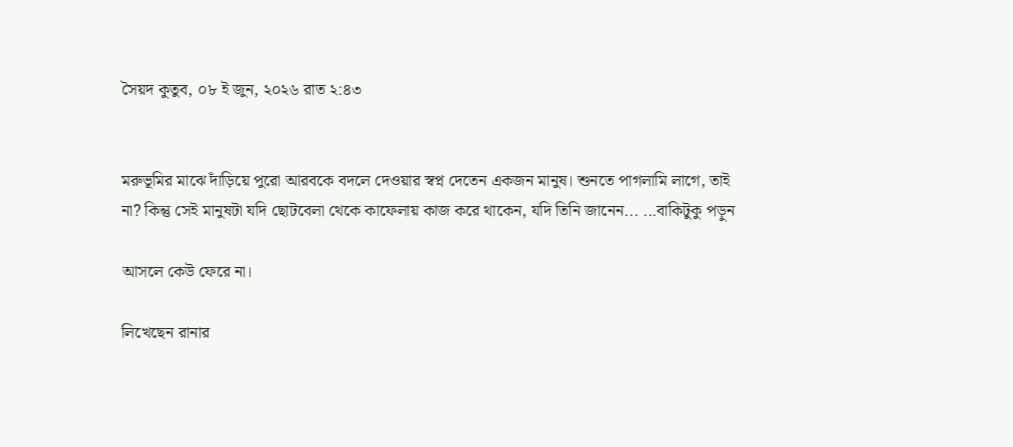সৈয়দ কুতুব, ০৮ ই জুন, ২০২৬ রাত ২:৪৩


মরুভূমির মাঝে দাঁড়িয়ে পুরো আরবকে বদলে দেওয়ার স্বপ্ন দেতেন একজন মানুষ। শুনতে পাগলামি লাগে, তাই না? কিন্তু সেই মানুষটা যদি ছোটবেলা থেকে কাফেলায় কাজ করে থাকেন, যদি তিনি জানেন... ...বাকিটুকু পড়ুন

আসলে কেউ ফেরে না।

লিখেছেন রানার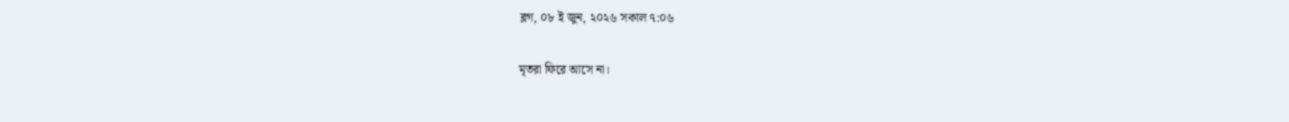ব্লগ, ০৮ ই জুন, ২০২৬ সকাল ৭:০৬

মৃতরা ফিরে আসে না।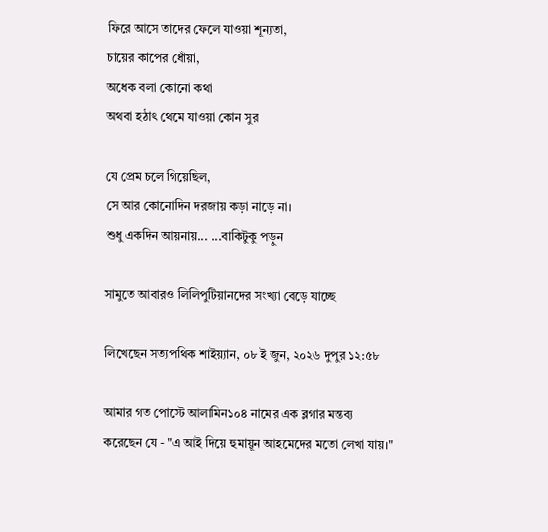ফিরে আসে তাদের ফেলে যাওয়া শূন্যতা,
চায়ের কাপের ধোঁয়া,
অধেক বলা কোনো কথা
অথবা হঠাৎ থেমে যাওয়া কোন সুর

যে প্রেম চলে গিয়েছিল,
সে আর কোনোদিন দরজায় কড়া নাড়ে না।
শুধু একদিন আয়নায়... ...বাকিটুকু পড়ুন

সামুতে আবারও লিলিপুটিয়ানদের সংখ্যা বেড়ে যাচ্ছে

লিখেছেন সত্যপথিক শাইয়্যান, ০৮ ই জুন, ২০২৬ দুপুর ১২:৫৮

আমার গত পোস্টে আলামিন১০৪ নামের এক ব্লগার মন্তব্য করেছেন যে - "এ আই দিয়ে হুমায়ূন আহমেদের মতো লেখা যায়।"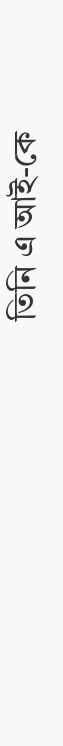তিনি এ আই-কে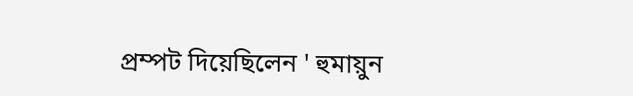প্রম্পট দিয়েছিলেন ' হুমায়ুন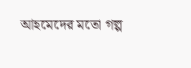আহমেদের মতো গল্প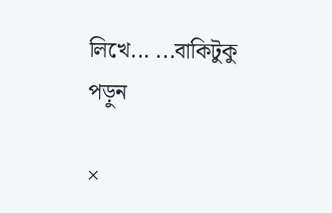লিখে... ...বাকিটুকু পড়ুন

×